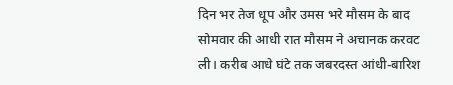दिन भर तेज धूप और उमस भरे मौसम के बाद सोमवार की आधी रात मौसम ने अचानक करवट ली। करीब आधे घंटे तक जबरदस्त आंधी-बारिश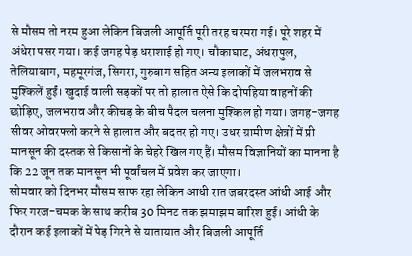से मौसम तो नरम हुआ लेकिन बिजली आपूर्ति पूरी तरह चरमरा गई। पूरे शहर में अंधेरा पसर गया। कई जगह पेड़ धराशाई हो गए। चौकाघाट, अंधरापुल, तेलियाबाग, महमूरगंज, सिगरा, गुरुबाग सहित अन्य इलाकों में जलभराव से मुश्किलें हुईं। खुदाई वाली सड़कों पर तो हालात ऐसे कि दोपहिया वाहनों की छोड़िए, जलभराव और कीचड़ के बीच पैदल चलना मुश्किल हो गया। जगह-जगह सीवर ओवरफ्लो करने से हालात और बदतर हो गए। उधर ग्रामीण क्षेत्रों में प्री मानसून की दस्तक से किसानों के चेहरे खिल गए हैं। मौसम विज्ञानियों का मानना है कि 22 जून तक मानसून भी पूर्वांचल में प्रवेश कर जाएगा।
सोमवार को दिनभर मौसम साफ रहा लेकिन आधी रात जबरदस्त आंधी आई और फिर गरज-चमक के साथ करीब 30 मिनट तक झमाझम बारिश हुई। आंधी के दौरान कई इलाकों में पेड़ गिरने से यातायात और बिजली आपूर्ति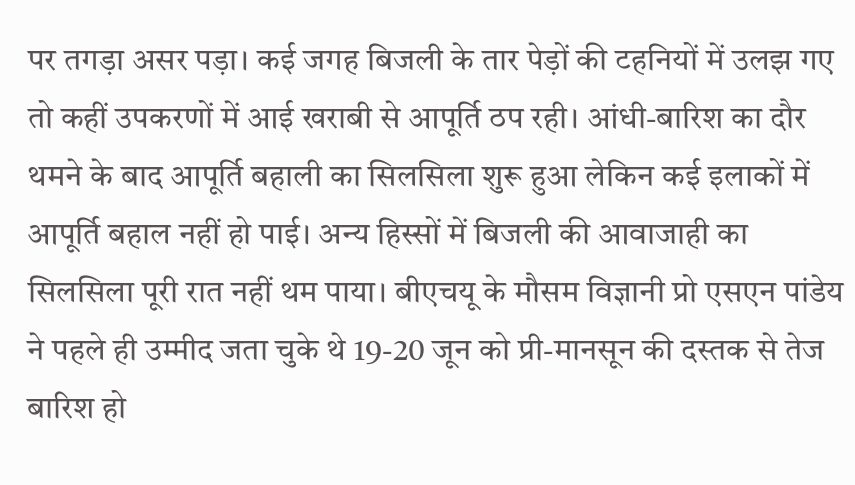पर तगड़ा असर पड़ा। कई जगह बिजली के तार पेड़ों की टहनियों में उलझ गए तो कहीं उपकरणों में आई खराबी से आपूर्ति ठप रही। आंधी-बारिश का दौर थमने के बाद आपूर्ति बहाली का सिलसिला शुरू हुआ लेकिन कई इलाकों में आपूर्ति बहाल नहीं हो पाई। अन्य हिस्सों में बिजली की आवाजाही का सिलसिला पूरी रात नहीं थम पाया। बीएचयू के मौसम विज्ञानी प्रो एसएन पांडेय ने पहले ही उम्मीद जता चुके थे 19-20 जून को प्री-मानसून की दस्तक से तेज बारिश हो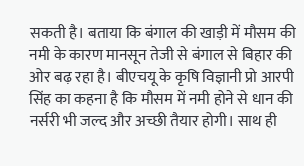सकती है। बताया कि बंगाल की खाड़ी में मौसम की नमी के कारण मानसून तेजी से बंगाल से बिहार की ओर बढ़ रहा है। बीएचयू के कृषि विज्ञानी प्रो आरपी सिंह का कहना है कि मौसम में नमी होने से धान की नर्सरी भी जल्द और अच्छी तैयार होगी। साथ ही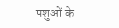पशुओं के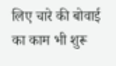लिए चारे की बोवाई का काम भी शुरू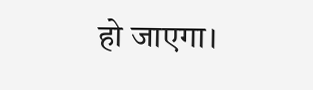हो जाएगा।